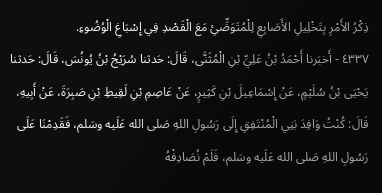ذِكْرُ الأَمْرِ بِتَخْلِيلِ الأَصَابِعِ لِلْمُتَوَضِّئِ مَعَ الْقَصْدِ فِي إِسْبَاغِ الْوُضُوءِ.
٤٣٣٧ - أَخبَرنا أَحْمَدُ بْنُ عَلِيِّ بْنِ الْمُثَنَّى، قَالَ: حَدثنا سُرَيْجُ بْنُ يُونُسَ، قَالَ: حَدثنا يَحْيَى بْنُ سُلَيْمٍ، عَنْ إِسْمَاعِيلَ بْنِ كَثِيرٍ، عَنْ عَاصِمِ بْنِ لَقِيطِ بْنِ صَبِرَةَ، عَنْ أَبِيهِ، قَالَ: كُنْتُ وَافِدَ بَنِي الْمُنْتَفِقِ إِلَى رَسُولِ اللهِ صَلى الله عَلَيه وسَلم، فَقَدِمْنَا عَلَى رَسُولِ اللهِ صَلى الله عَلَيه وسَلم، فَلَمْ نُصَادِفْهُ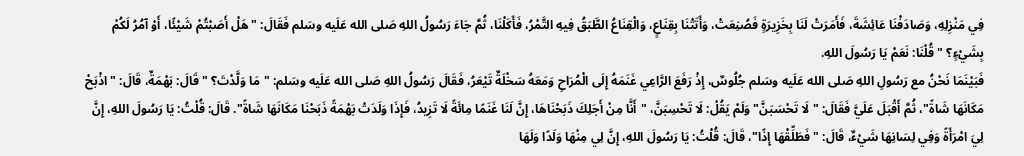فِي مَنْزِلِهِ، وَصَادَفْنَا عَائِشَةَ، فَأَمَرَتْ لَنَا بِخَزِيرَةٍ فَصُنِعَتْ، وَأَتَتْنَا بِقِنَاعٍ، وَالْقِنَاعُ الطَّبَقُ فِيهِ التَّمْرُ، فَأَكَلْنَا، ثُمَّ جَاءَ رَسُولُ اللهِ صَلى الله عَلَيه وسَلم فَقَالَ: "هَلْ أَصَبْتُمْ شَيْئًا، أَوْ آمُرُ لَكُمْ بِشَيْءٍ؟ " قُلْنَا: نَعَمْ يَا رَسُولَ اللهِ.
فَبَيْنَمَا نَحْنُ مع رَسُولِ اللهِ صَلى الله عَلَيه وسَلم جُلُوسٌ، إِذْ رَفَعَ الرَّاعِي غَنَمَهُ إِلَى الْمُرَاحِ وَمَعَهُ سَخْلَةٌ تَيْعَرُ، فَقَالَ رَسُولُ اللهِ صَلى الله عَلَيه وسَلم: "مَا وَلَّدْتَ؟ " قَالَ: بَهْمَةٌ، قَالَ: "اذْبَحْ مَكَانَهَا شَاةً"، ثُمَّ أَقْبَلَ عَلَيَّ فَقَالَ: "لَا تَحْسَبَنَّ" وَلَمْ يَقُلْ: لَا تَحْسِبَنَّ، "أَنَّا مِنْ أَجَلِكَ ذَبَحْنَاهَا، إِنَّ لَنَا غَنَمًا مِائَةً لَا تَزِيدُ، فَإِذَا وَلَدَتْ بَهْمَةً ذَبَحْنَا مَكَانَهَا شَاةً". قَالَ: قُلْتُ: يَا رَسُولَ اللهِ، إِنَّ لِيَ امْرَأَةً وَفِي لِسَانِهَا شَيْءٌ، قَالَ: "فَطَلِّقْهَا إِذًا"، قَالَ: قُلْتُ: يَا رَسُولَ اللهِ، إِنَّ لِي مِنْهَا وَلَدًا وَلَهَا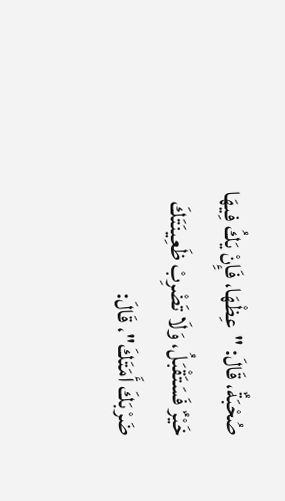صُحْبَةٌ، قَالَ: "عِظْهَا، فَإِنْ يَكُ فِيهَا خَيْرٌ فَسَتَقْبَلُ، وَلَا تَضْرِبْ ظَعِينَتَكَ ضَرْبَكَ أَمَتَكَ"، قَالَ: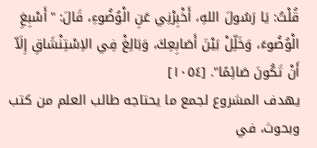قُلْتُ: يَا رَسُولَ اللهِ، أَخْبِرْنِي عَنِ الْوُضُوءِ، قَالَ: "أَسْبِغِ الْوُضُوءَ، وَخَلِّلْ بَيْنَ أَصَابِعِكَ، وَبَالِغْ فِي الاِسْتِنْشَاقِ إِلَاّ أَنْ تَكُونَ صَائِمًا". [١٠٥٤]
يهدف المشروع لجمع ما يحتاجه طالب العلم من كتب وبحوث، في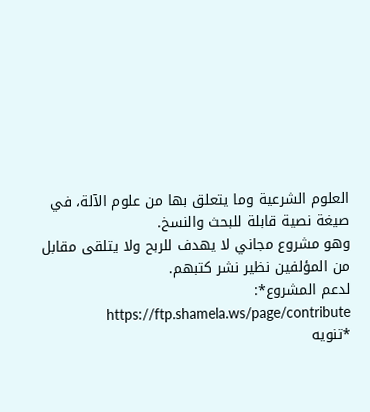العلوم الشرعية وما يتعلق بها من علوم الآلة، في صيغة نصية قابلة للبحث والنسخ.
وهو مشروع مجاني لا يهدف للربح ولا يتلقى مقابل من المؤلفين نظير نشر كتبهم.
لدعم المشروع*: https://ftp.shamela.ws/page/contribute
*تنويه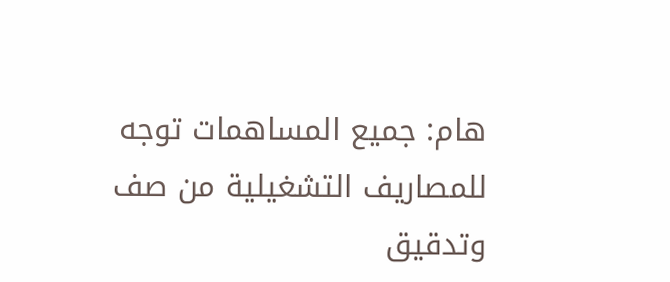هام: جميع المساهمات توجه للمصاريف التشغيلية من صف وتدقيق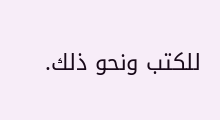للكتب ونحو ذلك.